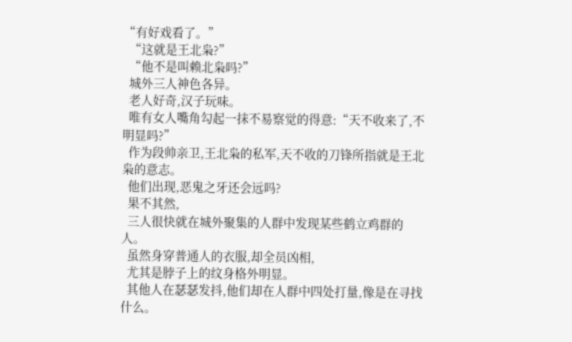“有好戏看了。”
  “这就是王北枭?”
  “他不是叫赖北枭吗?”
  城外三人神色各异。
  老人好奇,汉子玩味。
  唯有女人嘴角勾起一抹不易察觉的得意:“天不收来了,不明显吗?”
  作为段帅亲卫,王北枭的私军,天不收的刀锋所指就是王北枭的意志。
  他们出现,恶鬼之牙还会远吗?
  果不其然,
  三人很快就在城外聚集的人群中发现某些鹤立鸡群的人。
  虽然身穿普通人的衣服,却全员凶相,
  尤其是脖子上的纹身格外明显。
  其他人在瑟瑟发抖,他们却在人群中四处打量,像是在寻找什么。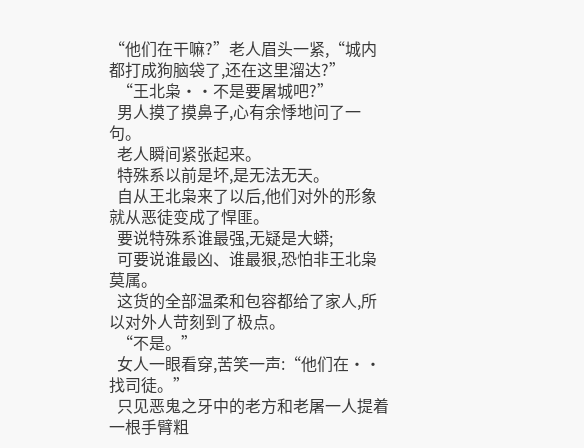“他们在干嘛?”老人眉头一紧,“城内都打成狗脑袋了,还在这里溜达?”
  “王北枭··不是要屠城吧?”
  男人摸了摸鼻子,心有余悸地问了一句。
  老人瞬间紧张起来。
  特殊系以前是坏,是无法无天。
  自从王北枭来了以后,他们对外的形象就从恶徒变成了悍匪。
  要说特殊系谁最强,无疑是大蟒;
  可要说谁最凶、谁最狠,恐怕非王北枭莫属。
  这货的全部温柔和包容都给了家人,所以对外人苛刻到了极点。
  “不是。”
  女人一眼看穿,苦笑一声:“他们在··找司徒。”
  只见恶鬼之牙中的老方和老屠一人提着一根手臂粗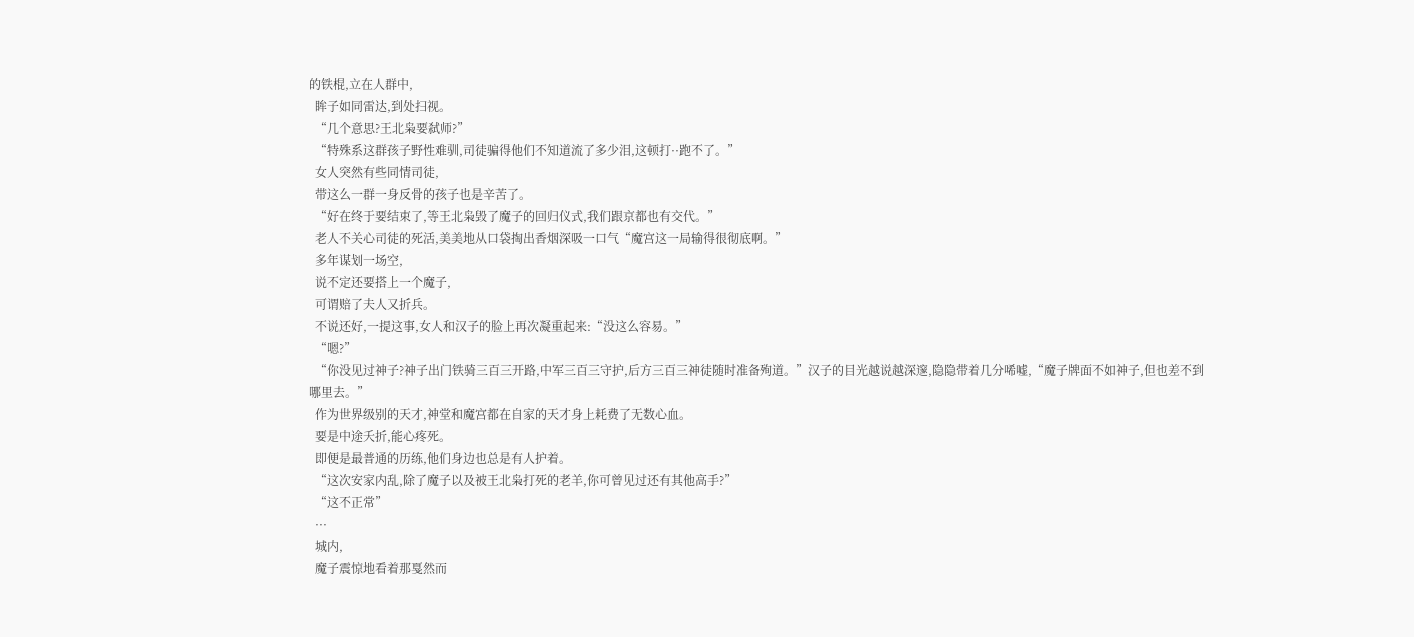的铁棍,立在人群中,
  眸子如同雷达,到处扫视。
  “几个意思?王北枭要弑师?”
  “特殊系这群孩子野性难驯,司徒骗得他们不知道流了多少泪,这顿打··跑不了。”
  女人突然有些同情司徒,
  带这么一群一身反骨的孩子也是辛苦了。
  “好在终于要结束了,等王北枭毁了魔子的回归仪式,我们跟京都也有交代。”
  老人不关心司徒的死活,美美地从口袋掏出香烟深吸一口气“魔宫这一局输得很彻底啊。”
  多年谋划一场空,
  说不定还要搭上一个魔子,
  可谓赔了夫人又折兵。
  不说还好,一提这事,女人和汉子的脸上再次凝重起来:“没这么容易。”
  “嗯?”
  “你没见过神子?神子出门铁骑三百三开路,中军三百三守护,后方三百三神徒随时准备殉道。”汉子的目光越说越深邃,隐隐带着几分唏嘘,“魔子牌面不如神子,但也差不到哪里去。”
  作为世界级别的天才,神堂和魔宫都在自家的天才身上耗费了无数心血。
  要是中途夭折,能心疼死。
  即便是最普通的历练,他们身边也总是有人护着。
  “这次安家内乱,除了魔子以及被王北枭打死的老羊,你可曾见过还有其他高手?”
  “这不正常”
  ···
  城内,
  魔子震惊地看着那戛然而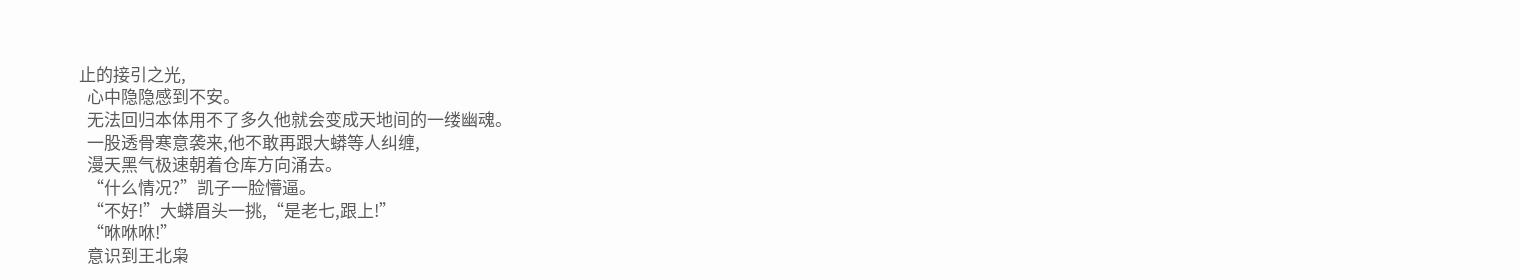止的接引之光,
  心中隐隐感到不安。
  无法回归本体用不了多久他就会变成天地间的一缕幽魂。
  一股透骨寒意袭来,他不敢再跟大蟒等人纠缠,
  漫天黑气极速朝着仓库方向涌去。
  “什么情况?”凯子一脸懵逼。
  “不好!”大蟒眉头一挑,“是老七,跟上!”
  “咻咻咻!”
  意识到王北枭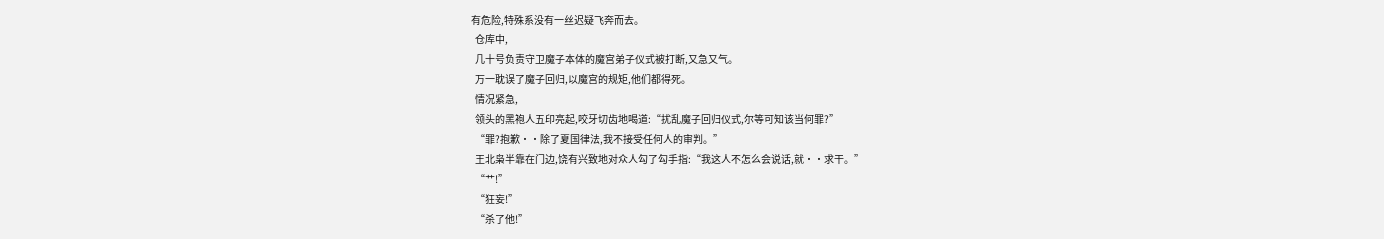有危险,特殊系没有一丝迟疑飞奔而去。
  仓库中,
  几十号负责守卫魔子本体的魔宫弟子仪式被打断,又急又气。
  万一耽误了魔子回归,以魔宫的规矩,他们都得死。
  情况紧急,
  领头的黑袍人五印亮起,咬牙切齿地喝道:“扰乱魔子回归仪式,尔等可知该当何罪?”
  “罪?抱歉··除了夏国律法,我不接受任何人的审判。”
  王北枭半靠在门边,饶有兴致地对众人勾了勾手指:“我这人不怎么会说话,就··求干。”
  “艹!”
  “狂妄!”
  “杀了他!”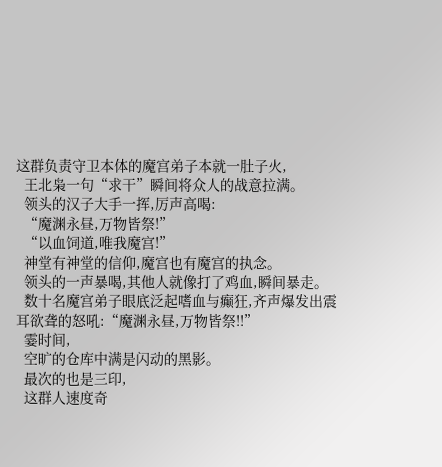这群负责守卫本体的魔宫弟子本就一肚子火,
  王北枭一句“求干”瞬间将众人的战意拉满。
  领头的汉子大手一挥,厉声高喝:
  “魔渊永昼,万物皆祭!”
  “以血饲道,唯我魔宫!”
  神堂有神堂的信仰,魔宫也有魔宫的执念。
  领头的一声暴喝,其他人就像打了鸡血,瞬间暴走。
  数十名魔宫弟子眼底泛起嗜血与癫狂,齐声爆发出震耳欲聋的怒吼:“魔渊永昼,万物皆祭!!”
  霎时间,
  空旷的仓库中满是闪动的黑影。
  最次的也是三印,
  这群人速度奇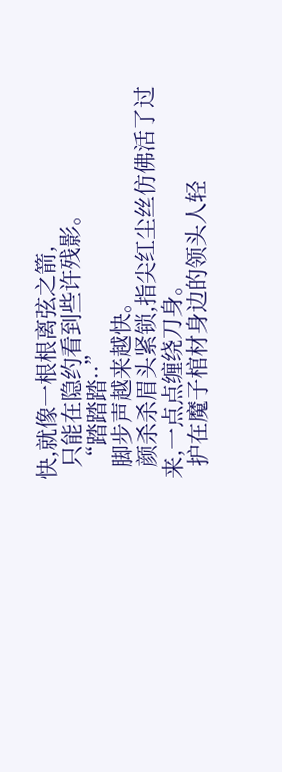快,就像一根根离弦之箭,
  只能在隐约看到些许残影。
  “踏踏踏··”
  脚步声越来越快。
  颜杀杀眉头紧锁,指尖红尘丝仿佛活了过来,一点点缠绕刀身。
  护在魔子棺材身边的领头人轻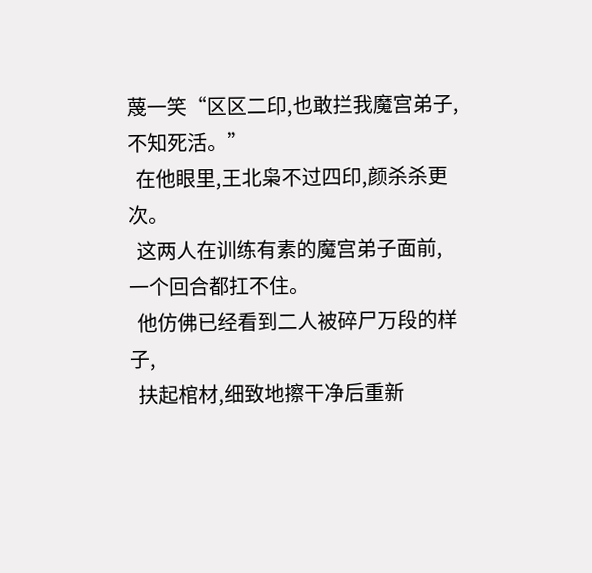蔑一笑“区区二印,也敢拦我魔宫弟子,不知死活。”
  在他眼里,王北枭不过四印,颜杀杀更次。
  这两人在训练有素的魔宫弟子面前,一个回合都扛不住。
  他仿佛已经看到二人被碎尸万段的样子,
  扶起棺材,细致地擦干净后重新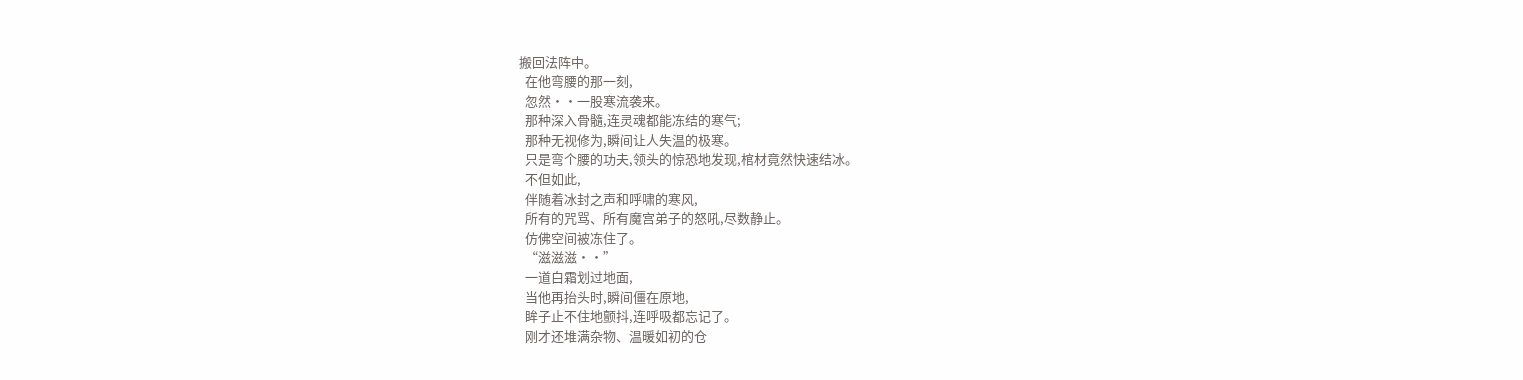搬回法阵中。
  在他弯腰的那一刻,
  忽然··一股寒流袭来。
  那种深入骨髓,连灵魂都能冻结的寒气;
  那种无视修为,瞬间让人失温的极寒。
  只是弯个腰的功夫,领头的惊恐地发现,棺材竟然快速结冰。
  不但如此,
  伴随着冰封之声和呼啸的寒风,
  所有的咒骂、所有魔宫弟子的怒吼,尽数静止。
  仿佛空间被冻住了。
  “滋滋滋··”
  一道白霜划过地面,
  当他再抬头时,瞬间僵在原地,
  眸子止不住地颤抖,连呼吸都忘记了。
  刚才还堆满杂物、温暖如初的仓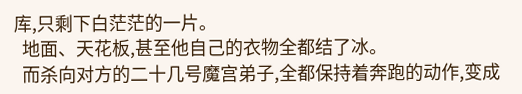库,只剩下白茫茫的一片。
  地面、天花板,甚至他自己的衣物全都结了冰。
  而杀向对方的二十几号魔宫弟子,全都保持着奔跑的动作,变成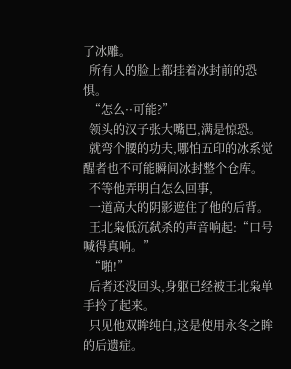了冰雕。
  所有人的脸上都挂着冰封前的恐惧。
  “怎么··可能?”
  领头的汉子张大嘴巴,满是惊恐。
  就弯个腰的功夫,哪怕五印的冰系觉醒者也不可能瞬间冰封整个仓库。
  不等他弄明白怎么回事,
  一道高大的阴影遮住了他的后背。
  王北枭低沉弑杀的声音响起:“口号喊得真响。”
  “啪!”
  后者还没回头,身躯已经被王北枭单手拎了起来。
  只见他双眸纯白,这是使用永冬之眸的后遗症。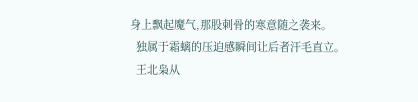身上飘起魔气,那股刺骨的寒意随之袭来。
  独属于霜螭的压迫感瞬间让后者汗毛直立。
  王北枭从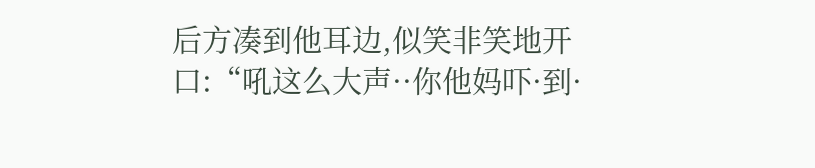后方凑到他耳边,似笑非笑地开口:“吼这么大声··你他妈吓·到·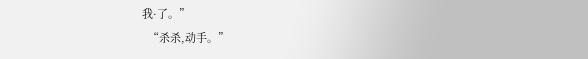我·了。”
  “杀杀,动手。”